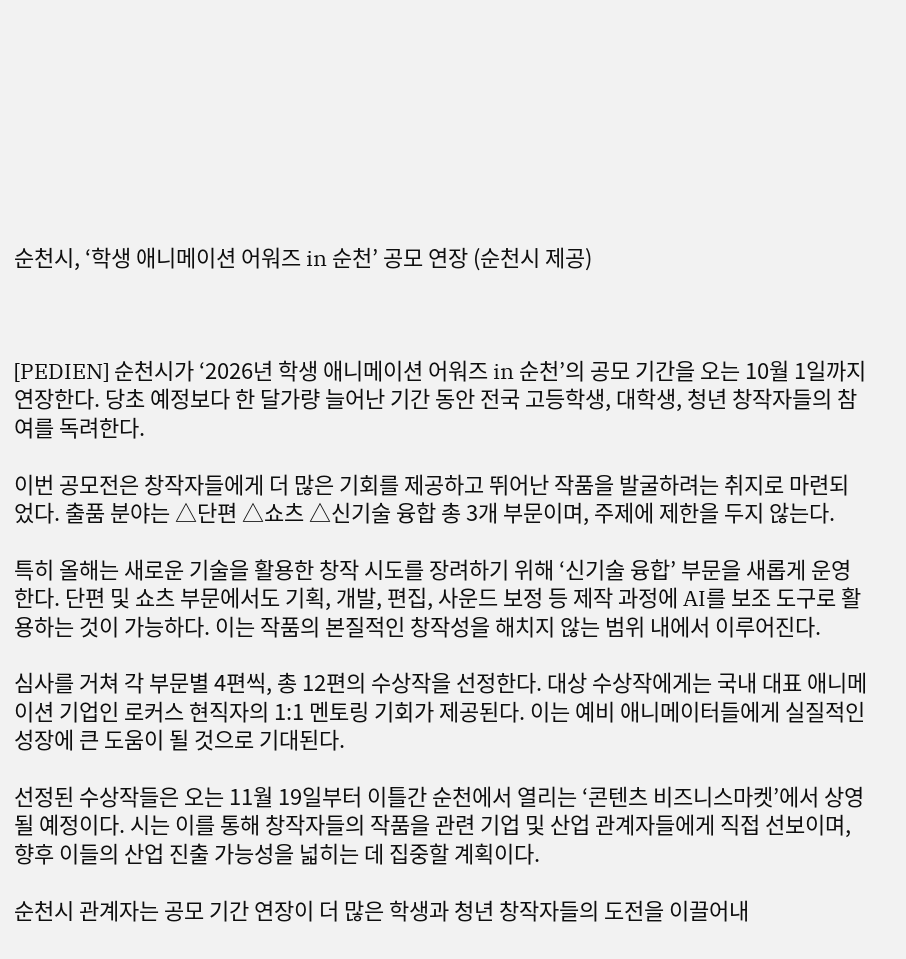순천시, ‘학생 애니메이션 어워즈 in 순천’ 공모 연장 (순천시 제공)



[PEDIEN] 순천시가 ‘2026년 학생 애니메이션 어워즈 in 순천’의 공모 기간을 오는 10월 1일까지 연장한다. 당초 예정보다 한 달가량 늘어난 기간 동안 전국 고등학생, 대학생, 청년 창작자들의 참여를 독려한다.

이번 공모전은 창작자들에게 더 많은 기회를 제공하고 뛰어난 작품을 발굴하려는 취지로 마련되었다. 출품 분야는 △단편 △쇼츠 △신기술 융합 총 3개 부문이며, 주제에 제한을 두지 않는다.

특히 올해는 새로운 기술을 활용한 창작 시도를 장려하기 위해 ‘신기술 융합’ 부문을 새롭게 운영한다. 단편 및 쇼츠 부문에서도 기획, 개발, 편집, 사운드 보정 등 제작 과정에 AI를 보조 도구로 활용하는 것이 가능하다. 이는 작품의 본질적인 창작성을 해치지 않는 범위 내에서 이루어진다.

심사를 거쳐 각 부문별 4편씩, 총 12편의 수상작을 선정한다. 대상 수상작에게는 국내 대표 애니메이션 기업인 로커스 현직자의 1:1 멘토링 기회가 제공된다. 이는 예비 애니메이터들에게 실질적인 성장에 큰 도움이 될 것으로 기대된다.

선정된 수상작들은 오는 11월 19일부터 이틀간 순천에서 열리는 ‘콘텐츠 비즈니스마켓’에서 상영될 예정이다. 시는 이를 통해 창작자들의 작품을 관련 기업 및 산업 관계자들에게 직접 선보이며, 향후 이들의 산업 진출 가능성을 넓히는 데 집중할 계획이다.

순천시 관계자는 공모 기간 연장이 더 많은 학생과 청년 창작자들의 도전을 이끌어내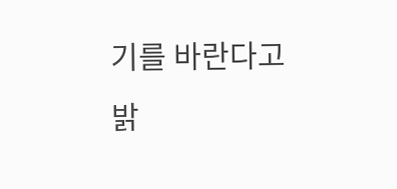기를 바란다고 밝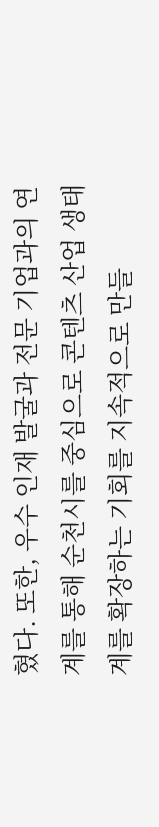혔다. 또한, 우수 인재 발굴과 전문 기업과의 연계를 통해 순천시를 중심으로 콘텐츠 산업 생태계를 확장하는 기회를 지속적으로 만들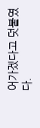어가겠다고 덧붙였다.